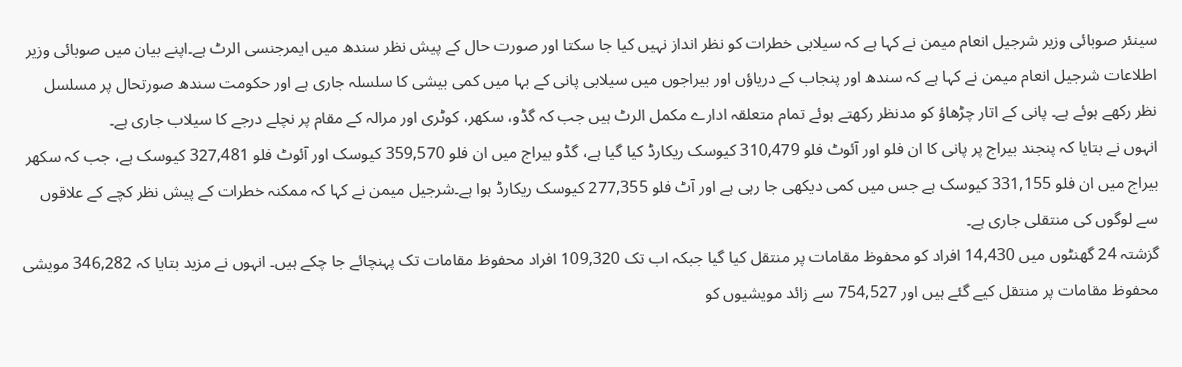سینئر صوبائی وزیر شرجیل انعام میمن نے کہا ہے کہ سیلابی خطرات کو نظر انداز نہیں کیا جا سکتا اور صورت حال کے پیش نظر سندھ میں ایمرجنسی الرٹ ہے۔اپنے بیان میں صوبائی وزیر اطلاعات شرجیل انعام میمن نے کہا ہے کہ سندھ اور پنجاب کے دریاؤں اور بیراجوں میں سیلابی پانی کے بہا میں کمی بیشی کا سلسلہ جاری ہے اور حکومت سندھ صورتحال پر مسلسل نظر رکھے ہوئے ہے۔ پانی کے اتار چڑھاؤ کو مدنظر رکھتے ہوئے تمام متعلقہ ادارے مکمل الرٹ ہیں جب کہ گڈو، سکھر، کوٹری اور مرالہ کے مقام پر نچلے درجے کا سیلاب جاری ہے۔
انہوں نے بتایا کہ پنجند بیراج پر پانی کا ان فلو اور آئوٹ فلو 310,479 کیوسک ریکارڈ کیا گیا ہے، گڈو بیراج میں ان فلو 359,570 کیوسک اور آئوٹ فلو 327,481 کیوسک ہے، جب کہ سکھر بیراج میں ان فلو 331,155 کیوسک ہے جس میں کمی دیکھی جا رہی ہے اور آٹ فلو 277,355 کیوسک ریکارڈ ہوا ہے۔شرجیل میمن نے کہا کہ ممکنہ خطرات کے پیش نظر کچے کے علاقوں سے لوگوں کی منتقلی جاری ہے۔
گزشتہ 24 گھنٹوں میں 14,430 افراد کو محفوظ مقامات پر منتقل کیا گیا جبکہ اب تک 109,320 افراد محفوظ مقامات تک پہنچائے جا چکے ہیں۔ انہوں نے مزید بتایا کہ 346,282 مویشی محفوظ مقامات پر منتقل کیے گئے ہیں اور 754,527 سے زائد مویشیوں کو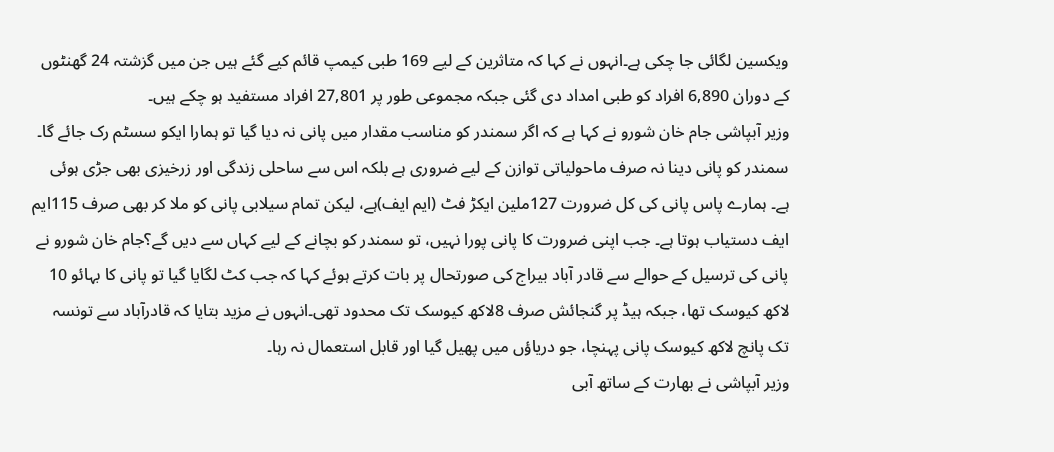ویکسین لگائی جا چکی ہے۔انہوں نے کہا کہ متاثرین کے لیے 169 طبی کیمپ قائم کیے گئے ہیں جن میں گزشتہ 24 گھنٹوں کے دوران 6,890 افراد کو طبی امداد دی گئی جبکہ مجموعی طور پر 27,801 افراد مستفید ہو چکے ہیں۔
وزیر آبپاشی جام خان شورو نے کہا ہے کہ اگر سمندر کو مناسب مقدار میں پانی نہ دیا گیا تو ہمارا ایکو سسٹم رک جائے گا۔ سمندر کو پانی دینا نہ صرف ماحولیاتی توازن کے لیے ضروری ہے بلکہ اس سے ساحلی زندگی اور زرخیزی بھی جڑی ہوئی ہے۔ ہمارے پاس پانی کی کل ضرورت 127ملین ایکڑ فٹ (ایم ایف)ہے، لیکن تمام سیلابی پانی کو ملا کر بھی صرف 115ایم ایف دستیاب ہوتا ہے۔ جب اپنی ضرورت کا پانی پورا نہیں، تو سمندر کو بچانے کے لیے کہاں سے دیں گے؟جام خان شورو نے پانی کی ترسیل کے حوالے سے قادر آباد بیراج کی صورتحال پر بات کرتے ہوئے کہا کہ جب کٹ لگایا گیا تو پانی کا بہائو 10 لاکھ کیوسک تھا، جبکہ ہیڈ پر گنجائش صرف 8لاکھ کیوسک تک محدود تھی۔انہوں نے مزید بتایا کہ قادرآباد سے تونسہ تک پانچ لاکھ کیوسک پانی پہنچا، جو دریاؤں میں پھیل گیا اور قابل استعمال نہ رہا۔
وزیر آبپاشی نے بھارت کے ساتھ آبی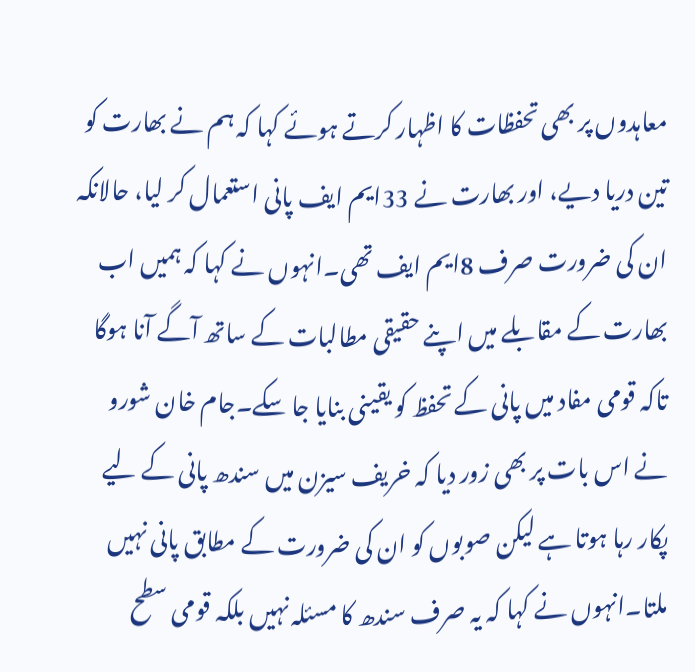معاہدوں پر بھی تحفظات کا اظہار کرتے ہوئے کہا کہ ہم نے بھارت کو تین دریا دیے، اور بھارت نے 33ایم ایف پانی استعمال کر لیا، حالانکہ ان کی ضرورت صرف 8ایم ایف تھی۔انہوں نے کہا کہ ہمیں اب بھارت کے مقابلے میں اپنے حقیقی مطالبات کے ساتھ آگے آنا ہوگا تاکہ قومی مفاد میں پانی کے تحفظ کو یقینی بنایا جا سکے۔جام خان شورو نے اس بات پر بھی زور دیا کہ خریف سیزن میں سندھ پانی کے لیے پکار رہا ہوتا ہے لیکن صوبوں کو ان کی ضرورت کے مطابق پانی نہیں ملتا۔انہوں نے کہا کہ یہ صرف سندھ کا مسئلہ نہیں بلکہ قومی سطح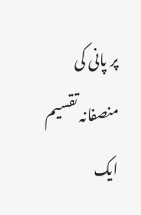پر پانی کی منصفانہ تقسیم ایک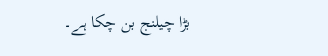بڑا چیلنج بن چکا ہے۔